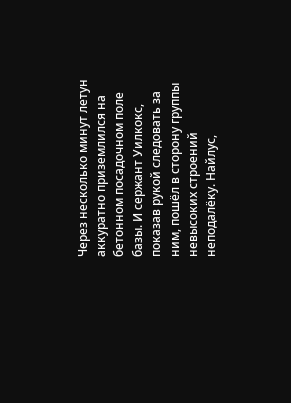Через несколько минут летун аккуратно приземлился на бетонном посадочном поле базы. И сержант Уилкокс, показав рукой следовать за ним, пошёл в сторону группы невысоких строений неподалёку. Найлус,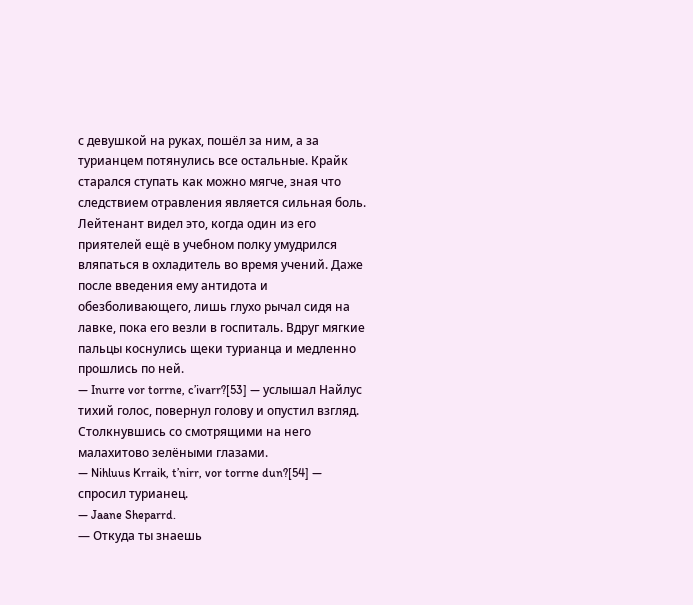с девушкой на руках, пошёл за ним, а за турианцем потянулись все остальные. Крайк старался ступать как можно мягче, зная что следствием отравления является сильная боль. Лейтенант видел это, когда один из его приятелей ещё в учебном полку умудрился вляпаться в охладитель во время учений. Даже после введения ему антидота и обезболивающего, лишь глухо рычал сидя на лавке, пока его везли в госпиталь. Вдруг мягкие пальцы коснулись щеки турианца и медленно прошлись по ней.
— Inurre vor torrne, c’ivarr?[53] — услышал Найлус тихий голос, повернул голову и опустил взгляд. Столкнувшись со смотрящими на него малахитово зелёными глазами.
— Nihluus Krraik, t’nirr, vor torrne dun?[54] — спросил турианец.
— Jaane Sheparrd.
— Откуда ты знаешь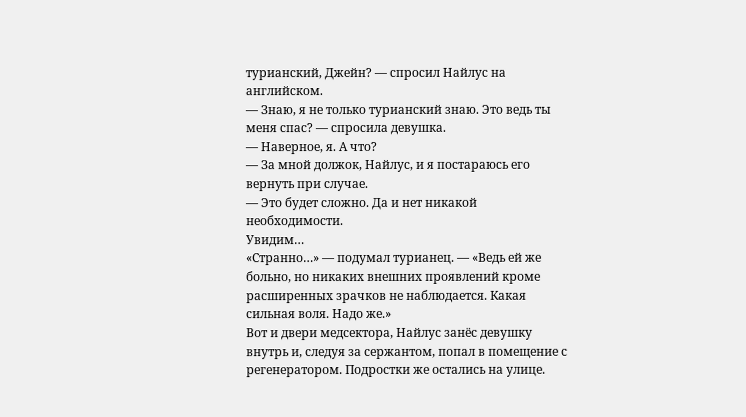турианский, Джейн? — спросил Найлус на английском.
— Знаю, я не только турианский знаю. Это ведь ты меня спас? — спросила девушка.
— Наверное, я. А что?
— За мной должок, Найлус, и я постараюсь его вернуть при случае.
— Это будет сложно. Да и нет никакой необходимости.
Увидим…
«Странно…» — подумал турианец. — «Ведь ей же больно, но никаких внешних проявлений кроме расширенных зрачков не наблюдается. Какая сильная воля. Надо же.»
Вот и двери медсектора, Найлус занёс девушку внутрь и, следуя за сержантом, попал в помещение с регенератором. Подростки же остались на улице.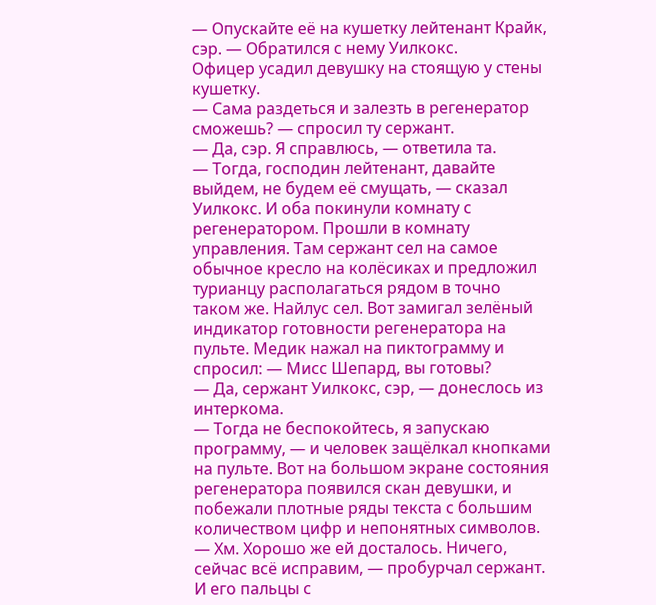— Опускайте её на кушетку лейтенант Крайк, сэр. — Обратился с нему Уилкокс.
Офицер усадил девушку на стоящую у стены кушетку.
— Сама раздеться и залезть в регенератор сможешь? — спросил ту сержант.
— Да, сэр. Я справлюсь, — ответила та.
— Тогда, господин лейтенант, давайте выйдем, не будем её смущать, — сказал Уилкокс. И оба покинули комнату с регенератором. Прошли в комнату управления. Там сержант сел на самое обычное кресло на колёсиках и предложил турианцу располагаться рядом в точно таком же. Найлус сел. Вот замигал зелёный индикатор готовности регенератора на пульте. Медик нажал на пиктограмму и спросил: — Мисс Шепард, вы готовы?
— Да, сержант Уилкокс, сэр, — донеслось из интеркома.
— Тогда не беспокойтесь, я запускаю программу, — и человек защёлкал кнопками на пульте. Вот на большом экране состояния регенератора появился скан девушки, и побежали плотные ряды текста с большим количеством цифр и непонятных символов.
— Хм. Хорошо же ей досталось. Ничего, сейчас всё исправим, — пробурчал сержант. И его пальцы с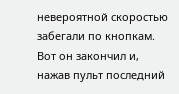невероятной скоростью забегали по кнопкам. Вот он закончил и, нажав пульт последний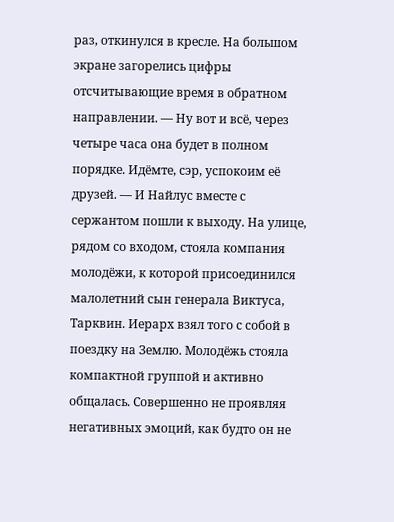раз, откинулся в кресле. На большом экране загорелись цифры отсчитывающие время в обратном направлении. — Ну вот и всё, через четыре часа она будет в полном порядке. Идёмте, сэр, успокоим её друзей. — И Найлус вместе с сержантом пошли к выходу. На улице, рядом со входом, стояла компания молодёжи, к которой присоединился малолетний сын генерала Виктуса, Тарквин. Иерарх взял того с собой в поездку на Землю. Молодёжь стояла компактной группой и активно общалась. Совершенно не проявляя негативных эмоций, как будто он не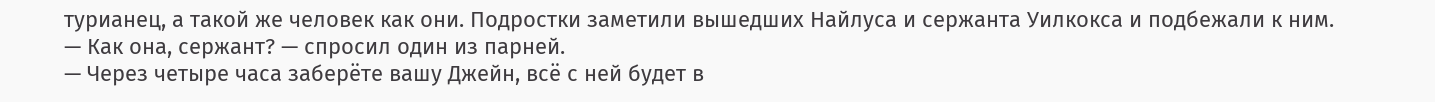турианец, а такой же человек как они. Подростки заметили вышедших Найлуса и сержанта Уилкокса и подбежали к ним.
— Как она, сержант? — спросил один из парней.
— Через четыре часа заберёте вашу Джейн, всё с ней будет в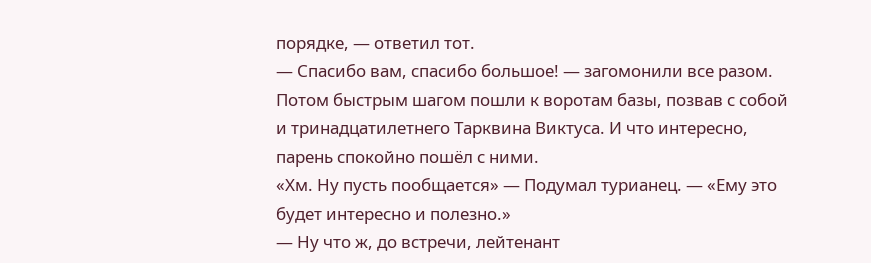порядке, — ответил тот.
— Спасибо вам, спасибо большое! — загомонили все разом.
Потом быстрым шагом пошли к воротам базы, позвав с собой и тринадцатилетнего Тарквина Виктуса. И что интересно, парень спокойно пошёл с ними.
«Хм. Ну пусть пообщается» — Подумал турианец. — «Ему это будет интересно и полезно.»
— Ну что ж, до встречи, лейтенант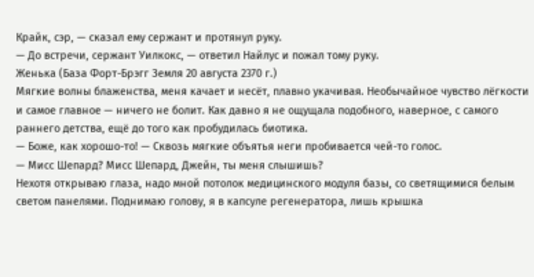Крайк, сэр, — сказал ему сержант и протянул руку.
— До встречи, сержант Уилкокс, — ответил Найлус и пожал тому руку.
Женька (База Форт-Брэгг Земля 20 августа 2370 г.)
Мягкие волны блаженства, меня качает и несёт, плавно укачивая. Необычайное чувство лёгкости и самое главное — ничего не болит. Как давно я не ощущала подобного, наверное, с самого раннего детства, ещё до того как пробудилась биотика.
— Боже, как хорошо-то! — Сквозь мягкие объятья неги пробивается чей-то голос.
— Мисс Шепард? Мисс Шепард, Джейн, ты меня слышишь?
Нехотя открываю глаза, надо мной потолок медицинского модуля базы, со светящимися белым светом панелями. Поднимаю голову, я в капсуле регенератора, лишь крышка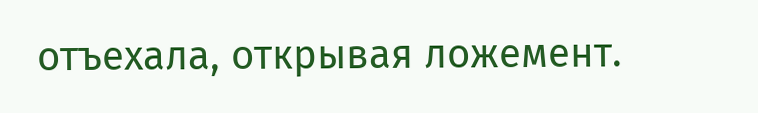отъехала, открывая ложемент.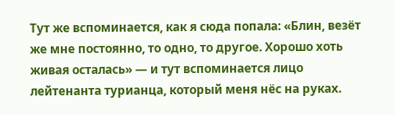Тут же вспоминается, как я сюда попала: «Блин, везёт же мне постоянно, то одно, то другое. Хорошо хоть живая осталась» — и тут вспоминается лицо лейтенанта турианца, который меня нёс на руках.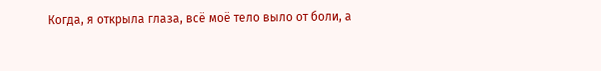Когда, я открыла глаза, всё моё тело выло от боли, а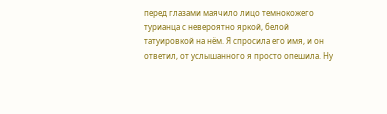перед глазами маячило лицо темнокожего турианца с невероятно яркой, белой татуировкой на нём. Я спросила его имя, и он ответил, от услышанного я просто опешила. Ну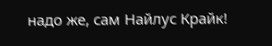надо же, сам Найлус Крайк!